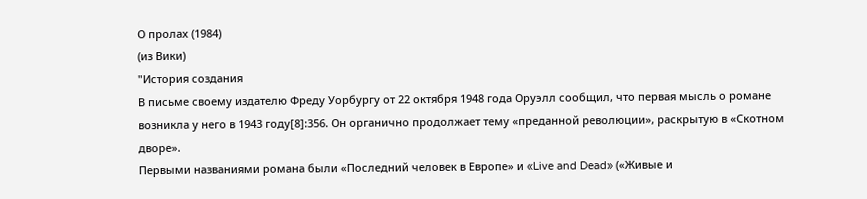О пролах (1984)
(из Вики)
"История создания
В письме своему издателю Фреду Уорбургу от 22 октября 1948 года Оруэлл сообщил, что первая мысль о романе возникла у него в 1943 году[8]:356. Он органично продолжает тему «преданной революции», раскрытую в «Скотном дворе».
Первыми названиями романа были «Последний человек в Европе» и «Live and Dead» («Живые и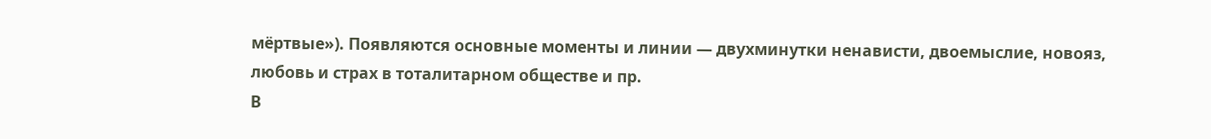мёртвые»). Появляются основные моменты и линии — двухминутки ненависти, двоемыслие, новояз, любовь и страх в тоталитарном обществе и пр.
В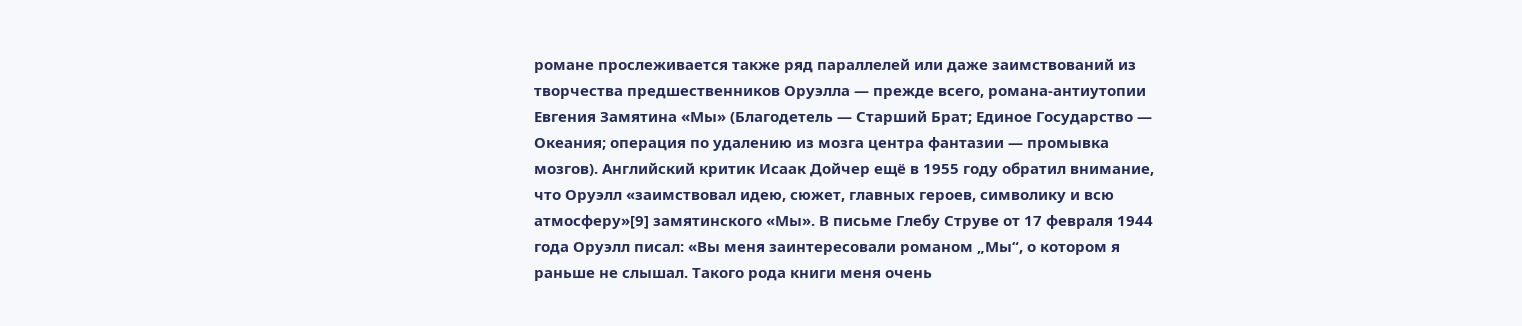романе прослеживается также ряд параллелей или даже заимствований из творчества предшественников Оруэлла — прежде всего, романа-антиутопии Евгения Замятина «Мы» (Благодетель — Старший Брат; Единое Государство — Океания; операция по удалению из мозга центра фантазии — промывка мозгов). Английский критик Исаак Дойчер ещё в 1955 году обратил внимание, что Оруэлл «заимствовал идею, сюжет, главных героев, символику и всю атмосферу»[9] замятинского «Мы». В письме Глебу Струве от 17 февраля 1944 года Оруэлл писал: «Вы меня заинтересовали романом „Мы“, о котором я раньше не слышал. Такого рода книги меня очень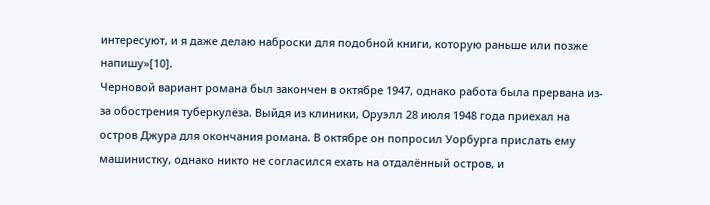интересуют, и я даже делаю наброски для подобной книги, которую раньше или позже напишу»[10].
Черновой вариант романа был закончен в октябре 1947, однако работа была прервана из-за обострения туберкулёза. Выйдя из клиники, Оруэлл 28 июля 1948 года приехал на остров Джура для окончания романа. В октябре он попросил Уорбурга прислать ему машинистку, однако никто не согласился ехать на отдалённый остров, и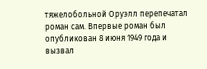тяжелобольной Оруэлл перепечатал роман сам. Впервые роман был опубликован 8 июня 1949 года и вызвал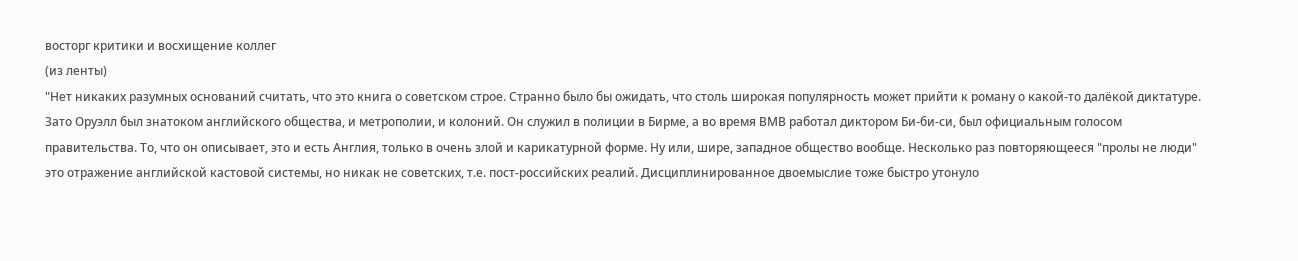восторг критики и восхищение коллег
(из ленты)
"Нет никаких разумных оснований считать, что это книга о советском строе. Странно было бы ожидать, что столь широкая популярность может прийти к роману о какой-то далёкой диктатуре. Зато Оруэлл был знатоком английского общества, и метрополии, и колоний. Он служил в полиции в Бирме, а во время ВМВ работал диктором Би-би-си, был официальным голосом правительства. То, что он описывает, это и есть Англия, только в очень злой и карикатурной форме. Ну или, шире, западное общество вообще. Несколько раз повторяющееся "пролы не люди" это отражение английской кастовой системы, но никак не советских, т.е. пост-российских реалий. Дисциплинированное двоемыслие тоже быстро утонуло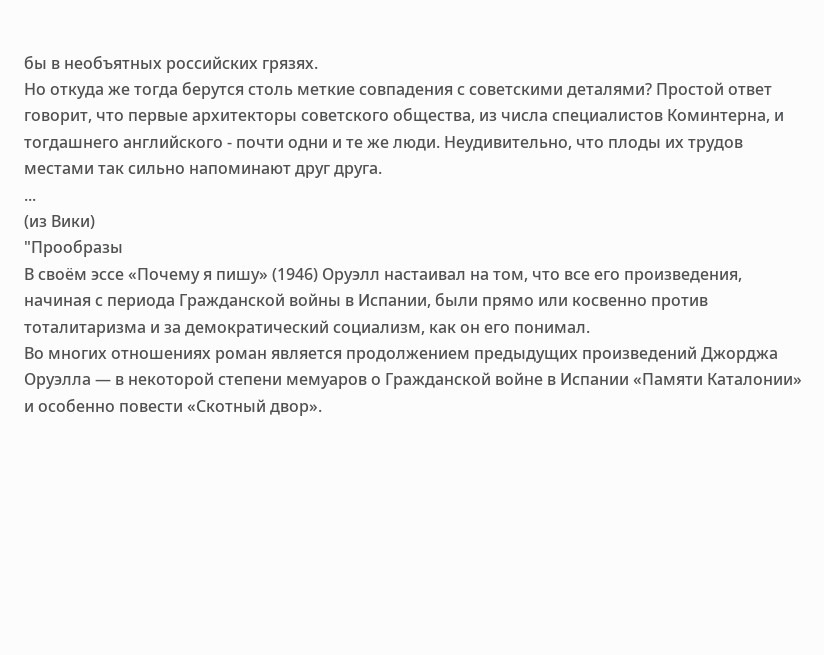бы в необъятных российских грязях.
Но откуда же тогда берутся столь меткие совпадения с советскими деталями? Простой ответ говорит, что первые архитекторы советского общества, из числа специалистов Коминтерна, и тогдашнего английского - почти одни и те же люди. Неудивительно, что плоды их трудов местами так сильно напоминают друг друга.
...
(из Вики)
"Прообразы
В своём эссе «Почему я пишу» (1946) Оруэлл настаивал на том, что все его произведения, начиная с периода Гражданской войны в Испании, были прямо или косвенно против тоталитаризма и за демократический социализм, как он его понимал.
Во многих отношениях роман является продолжением предыдущих произведений Джорджа Оруэлла — в некоторой степени мемуаров о Гражданской войне в Испании «Памяти Каталонии» и особенно повести «Скотный двор».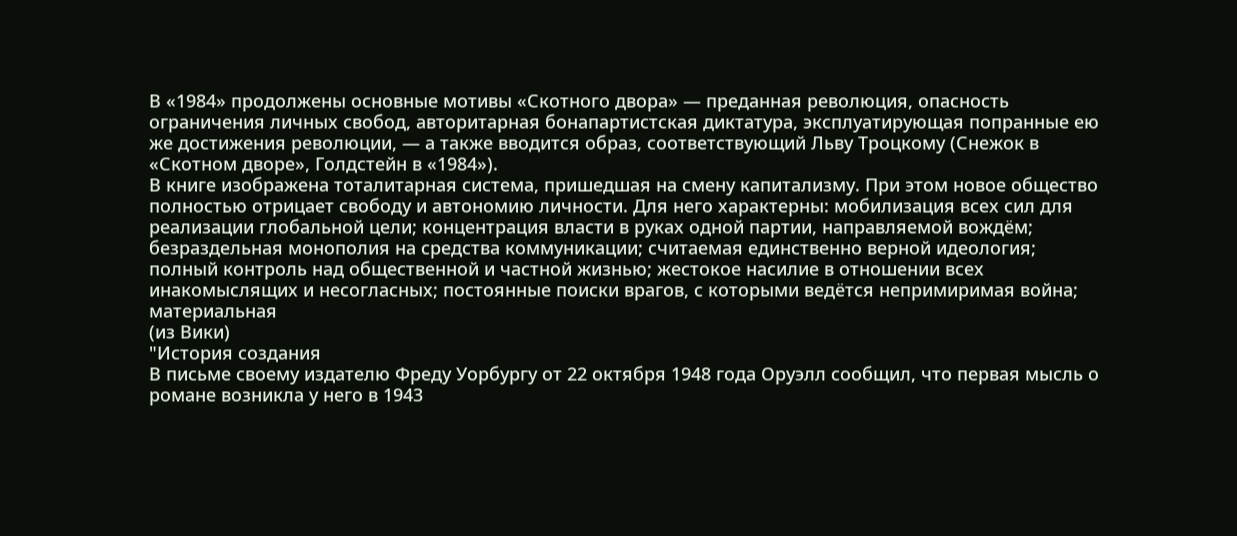В «1984» продолжены основные мотивы «Скотного двора» — преданная революция, опасность ограничения личных свобод, авторитарная бонапартистская диктатура, эксплуатирующая попранные ею же достижения революции, — а также вводится образ, соответствующий Льву Троцкому (Снежок в «Скотном дворе», Голдстейн в «1984»).
В книге изображена тоталитарная система, пришедшая на смену капитализму. При этом новое общество полностью отрицает свободу и автономию личности. Для него характерны: мобилизация всех сил для реализации глобальной цели; концентрация власти в руках одной партии, направляемой вождём; безраздельная монополия на средства коммуникации; считаемая единственно верной идеология; полный контроль над общественной и частной жизнью; жестокое насилие в отношении всех инакомыслящих и несогласных; постоянные поиски врагов, с которыми ведётся непримиримая война; материальная
(из Вики)
"История создания
В письме своему издателю Фреду Уорбургу от 22 октября 1948 года Оруэлл сообщил, что первая мысль о романе возникла у него в 1943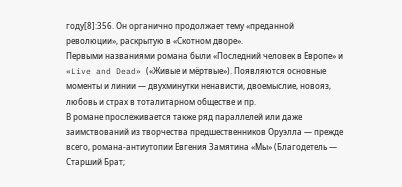году[8]:356. Он органично продолжает тему «преданной революции», раскрытую в «Скотном дворе».
Первыми названиями романа были «Последний человек в Европе» и «Live and Dead» («Живые и мёртвые»). Появляются основные моменты и линии — двухминутки ненависти, двоемыслие, новояз, любовь и страх в тоталитарном обществе и пр.
В романе прослеживается также ряд параллелей или даже заимствований из творчества предшественников Оруэлла — прежде всего, романа-антиутопии Евгения Замятина «Мы» (Благодетель — Старший Брат;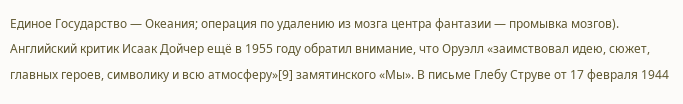Единое Государство — Океания; операция по удалению из мозга центра фантазии — промывка мозгов). Английский критик Исаак Дойчер ещё в 1955 году обратил внимание, что Оруэлл «заимствовал идею, сюжет, главных героев, символику и всю атмосферу»[9] замятинского «Мы». В письме Глебу Струве от 17 февраля 1944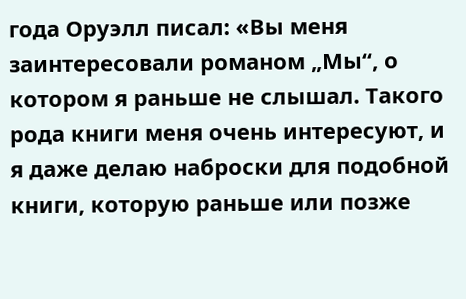года Оруэлл писал: «Вы меня заинтересовали романом „Мы“, о котором я раньше не слышал. Такого рода книги меня очень интересуют, и я даже делаю наброски для подобной книги, которую раньше или позже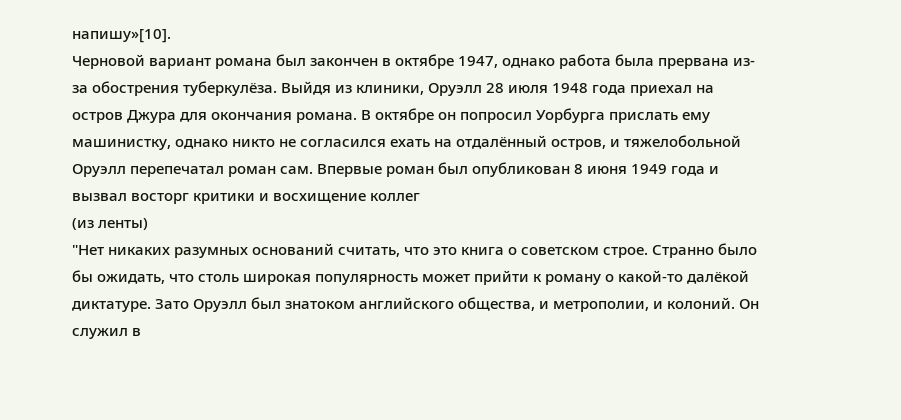напишу»[10].
Черновой вариант романа был закончен в октябре 1947, однако работа была прервана из-за обострения туберкулёза. Выйдя из клиники, Оруэлл 28 июля 1948 года приехал на остров Джура для окончания романа. В октябре он попросил Уорбурга прислать ему машинистку, однако никто не согласился ехать на отдалённый остров, и тяжелобольной Оруэлл перепечатал роман сам. Впервые роман был опубликован 8 июня 1949 года и вызвал восторг критики и восхищение коллег
(из ленты)
"Нет никаких разумных оснований считать, что это книга о советском строе. Странно было бы ожидать, что столь широкая популярность может прийти к роману о какой-то далёкой диктатуре. Зато Оруэлл был знатоком английского общества, и метрополии, и колоний. Он служил в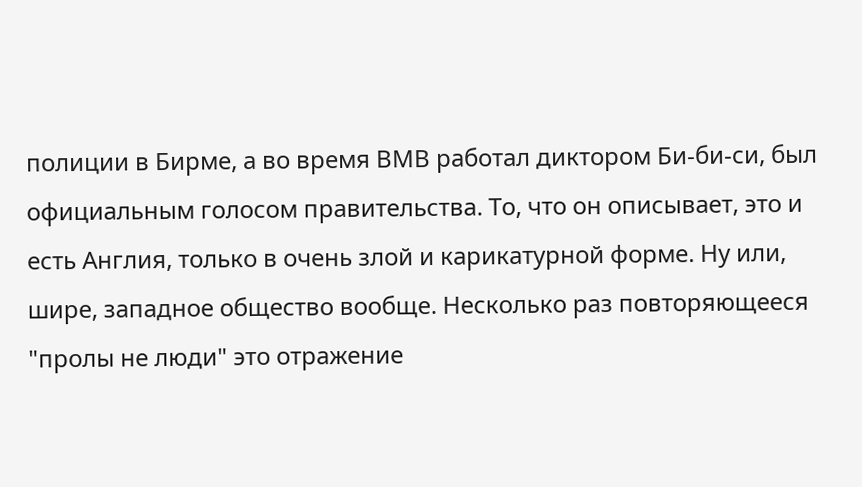полиции в Бирме, а во время ВМВ работал диктором Би-би-си, был официальным голосом правительства. То, что он описывает, это и есть Англия, только в очень злой и карикатурной форме. Ну или, шире, западное общество вообще. Несколько раз повторяющееся "пролы не люди" это отражение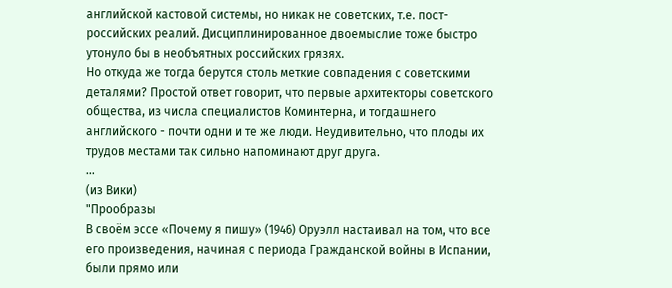английской кастовой системы, но никак не советских, т.е. пост-российских реалий. Дисциплинированное двоемыслие тоже быстро утонуло бы в необъятных российских грязях.
Но откуда же тогда берутся столь меткие совпадения с советскими деталями? Простой ответ говорит, что первые архитекторы советского общества, из числа специалистов Коминтерна, и тогдашнего английского - почти одни и те же люди. Неудивительно, что плоды их трудов местами так сильно напоминают друг друга.
...
(из Вики)
"Прообразы
В своём эссе «Почему я пишу» (1946) Оруэлл настаивал на том, что все его произведения, начиная с периода Гражданской войны в Испании, были прямо или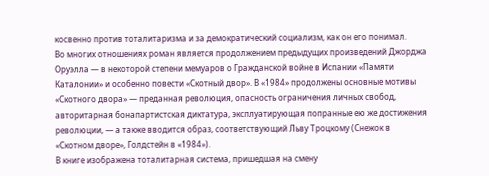косвенно против тоталитаризма и за демократический социализм, как он его понимал.
Во многих отношениях роман является продолжением предыдущих произведений Джорджа Оруэлла — в некоторой степени мемуаров о Гражданской войне в Испании «Памяти Каталонии» и особенно повести «Скотный двор». В «1984» продолжены основные мотивы «Скотного двора» — преданная революция, опасность ограничения личных свобод, авторитарная бонапартистская диктатура, эксплуатирующая попранные ею же достижения революции, — а также вводится образ, соответствующий Льву Троцкому (Снежок в «Скотном дворе», Голдстейн в «1984»).
В книге изображена тоталитарная система, пришедшая на смену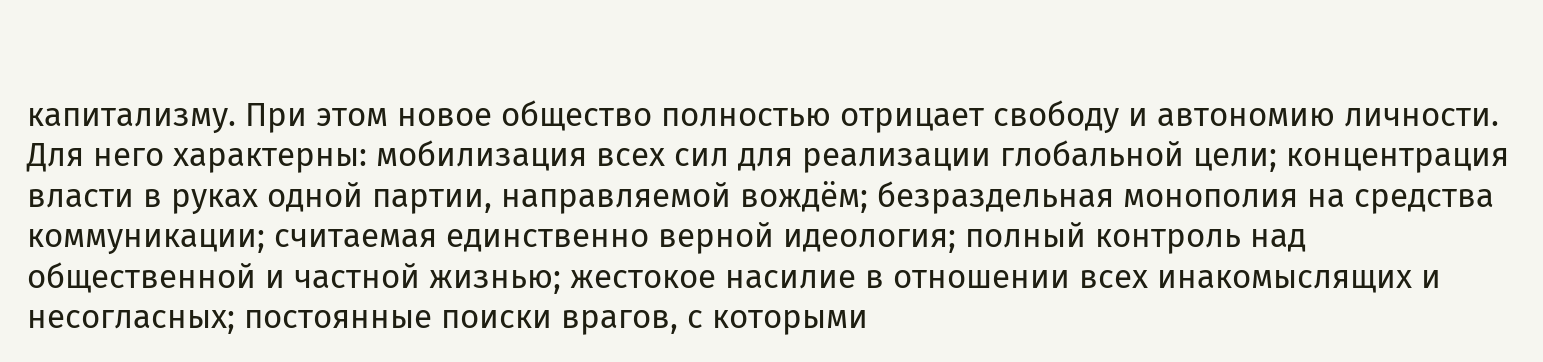капитализму. При этом новое общество полностью отрицает свободу и автономию личности. Для него характерны: мобилизация всех сил для реализации глобальной цели; концентрация власти в руках одной партии, направляемой вождём; безраздельная монополия на средства коммуникации; считаемая единственно верной идеология; полный контроль над общественной и частной жизнью; жестокое насилие в отношении всех инакомыслящих и несогласных; постоянные поиски врагов, с которыми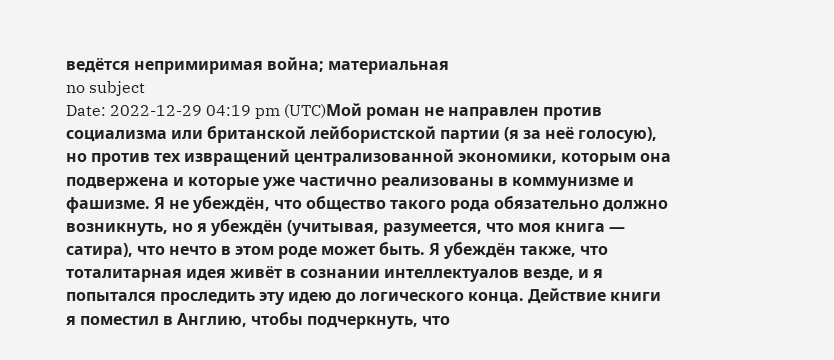ведётся непримиримая война; материальная
no subject
Date: 2022-12-29 04:19 pm (UTC)Мой роман не направлен против социализма или британской лейбористской партии (я за неё голосую), но против тех извращений централизованной экономики, которым она подвержена и которые уже частично реализованы в коммунизме и фашизме. Я не убеждён, что общество такого рода обязательно должно возникнуть, но я убеждён (учитывая, разумеется, что моя книга — сатира), что нечто в этом роде может быть. Я убеждён также, что тоталитарная идея живёт в сознании интеллектуалов везде, и я попытался проследить эту идею до логического конца. Действие книги я поместил в Англию, чтобы подчеркнуть, что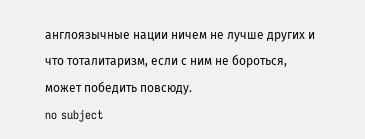англоязычные нации ничем не лучше других и что тоталитаризм, если с ним не бороться, может победить повсюду.
no subject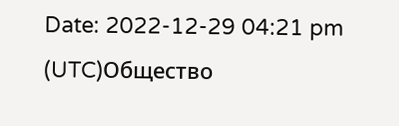Date: 2022-12-29 04:21 pm (UTC)Общество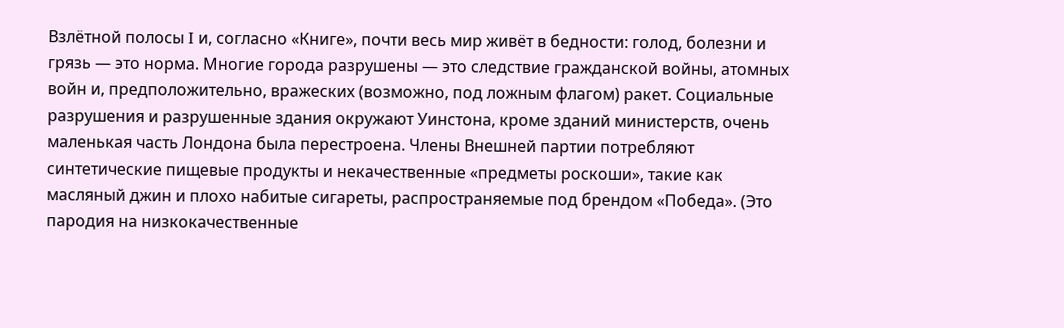Взлётной полосы I и, согласно «Книге», почти весь мир живёт в бедности: голод, болезни и грязь — это норма. Многие города разрушены — это следствие гражданской войны, атомных войн и, предположительно, вражеских (возможно, под ложным флагом) ракет. Социальные разрушения и разрушенные здания окружают Уинстона, кроме зданий министерств, очень маленькая часть Лондона была перестроена. Члены Внешней партии потребляют синтетические пищевые продукты и некачественные «предметы роскоши», такие как масляный джин и плохо набитые сигареты, распространяемые под брендом «Победа». (Это пародия на низкокачественные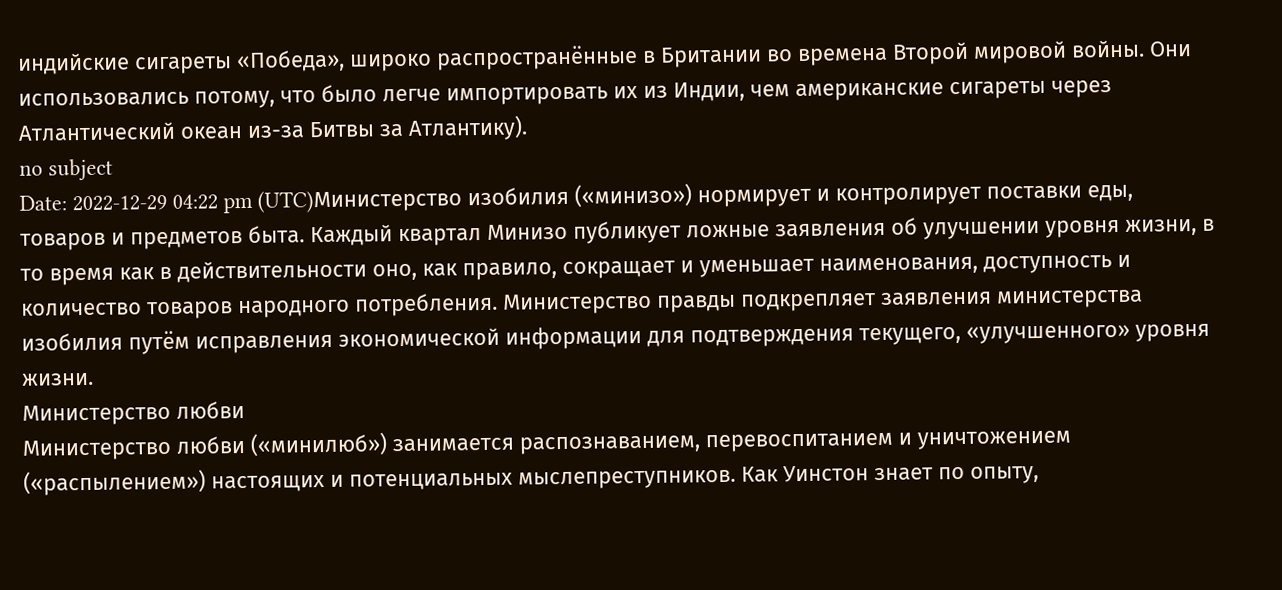индийские сигареты «Победа», широко распространённые в Британии во времена Второй мировой войны. Они использовались потому, что было легче импортировать их из Индии, чем американские сигареты через Атлантический океан из-за Битвы за Атлантику).
no subject
Date: 2022-12-29 04:22 pm (UTC)Министерство изобилия («минизо») нормирует и контролирует поставки еды, товаров и предметов быта. Каждый квартал Минизо публикует ложные заявления об улучшении уровня жизни, в то время как в действительности оно, как правило, сокращает и уменьшает наименования, доступность и количество товаров народного потребления. Министерство правды подкрепляет заявления министерства изобилия путём исправления экономической информации для подтверждения текущего, «улучшенного» уровня жизни.
Министерство любви
Министерство любви («минилюб») занимается распознаванием, перевоспитанием и уничтожением («распылением») настоящих и потенциальных мыслепреступников. Как Уинстон знает по опыту,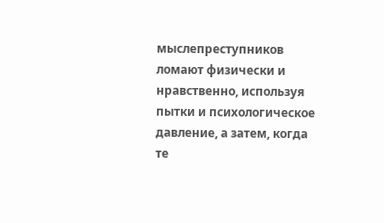мыслепреступников ломают физически и нравственно, используя пытки и психологическое давление, а затем, когда те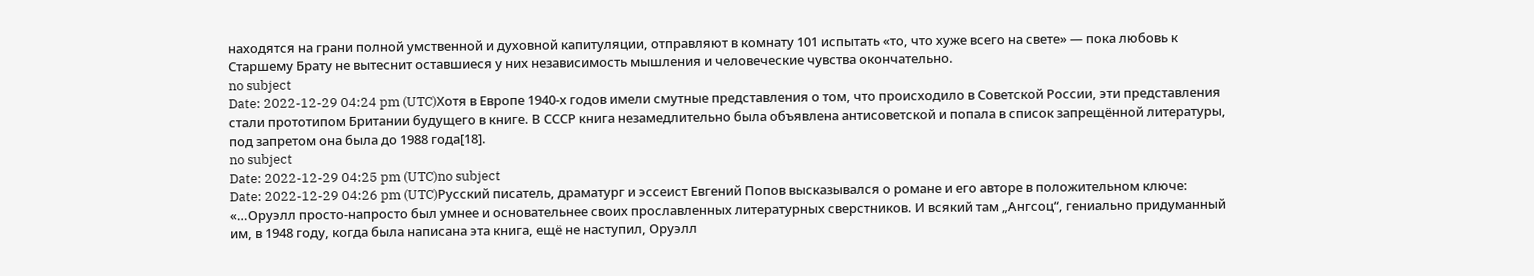находятся на грани полной умственной и духовной капитуляции, отправляют в комнату 101 испытать «то, что хуже всего на свете» — пока любовь к Старшему Брату не вытеснит оставшиеся у них независимость мышления и человеческие чувства окончательно.
no subject
Date: 2022-12-29 04:24 pm (UTC)Хотя в Европе 1940-х годов имели смутные представления о том, что происходило в Советской России, эти представления стали прототипом Британии будущего в книге. В СССР книга незамедлительно была объявлена антисоветской и попала в список запрещённой литературы, под запретом она была до 1988 года[18].
no subject
Date: 2022-12-29 04:25 pm (UTC)no subject
Date: 2022-12-29 04:26 pm (UTC)Русский писатель, драматург и эссеист Евгений Попов высказывался о романе и его авторе в положительном ключе: «…Оруэлл просто-напросто был умнее и основательнее своих прославленных литературных сверстников. И всякий там „Ангсоц“, гениально придуманный им, в 1948 году, когда была написана эта книга, ещё не наступил, Оруэлл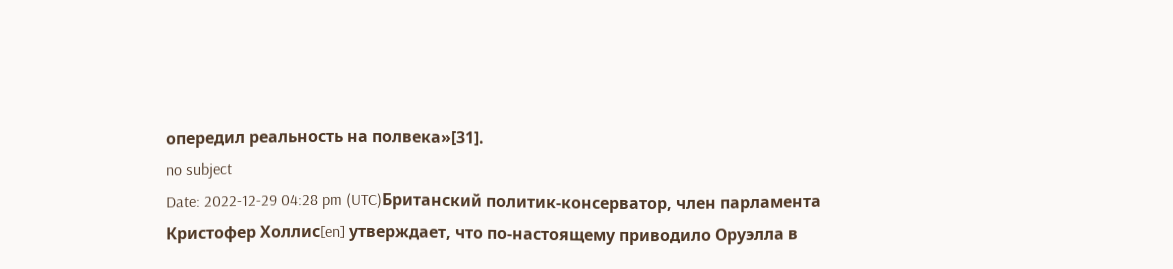опередил реальность на полвека»[31].
no subject
Date: 2022-12-29 04:28 pm (UTC)Британский политик-консерватор, член парламента Кристофер Холлис[en] утверждает, что по-настоящему приводило Оруэлла в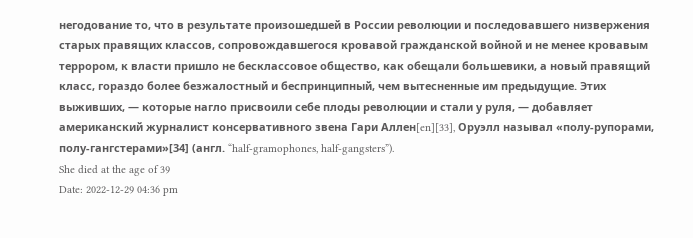негодование то, что в результате произошедшей в России революции и последовавшего низвержения старых правящих классов, сопровождавшегося кровавой гражданской войной и не менее кровавым террором, к власти пришло не бесклассовое общество, как обещали большевики, а новый правящий класс, гораздо более безжалостный и беспринципный, чем вытесненные им предыдущие. Этих выживших, — которые нагло присвоили себе плоды революции и стали у руля, — добавляет американский журналист консервативного звена Гари Аллен[en][33], Оруэлл называл «полу-рупорами, полу-гангстерами»[34] (англ. “half-gramophones, half-gangsters”).
She died at the age of 39
Date: 2022-12-29 04:36 pm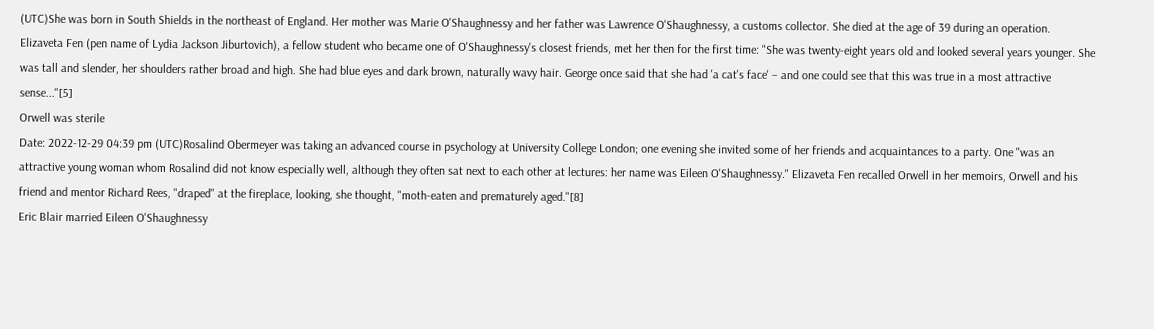(UTC)She was born in South Shields in the northeast of England. Her mother was Marie O'Shaughnessy and her father was Lawrence O'Shaughnessy, a customs collector. She died at the age of 39 during an operation.
Elizaveta Fen (pen name of Lydia Jackson Jiburtovich), a fellow student who became one of O'Shaughnessy's closest friends, met her then for the first time: "She was twenty-eight years old and looked several years younger. She was tall and slender, her shoulders rather broad and high. She had blue eyes and dark brown, naturally wavy hair. George once said that she had 'a cat's face' – and one could see that this was true in a most attractive sense..."[5]
Orwell was sterile
Date: 2022-12-29 04:39 pm (UTC)Rosalind Obermeyer was taking an advanced course in psychology at University College London; one evening she invited some of her friends and acquaintances to a party. One "was an attractive young woman whom Rosalind did not know especially well, although they often sat next to each other at lectures: her name was Eileen O'Shaughnessy." Elizaveta Fen recalled Orwell in her memoirs, Orwell and his friend and mentor Richard Rees, "draped" at the fireplace, looking, she thought, "moth-eaten and prematurely aged."[8]
Eric Blair married Eileen O'Shaughnessy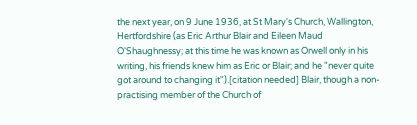the next year, on 9 June 1936, at St Mary's Church, Wallington, Hertfordshire (as Eric Arthur Blair and Eileen Maud O'Shaughnessy; at this time he was known as Orwell only in his writing, his friends knew him as Eric or Blair; and he "never quite got around to changing it").[citation needed] Blair, though a non-practising member of the Church of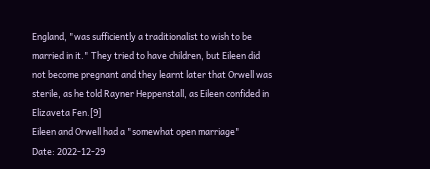England, "was sufficiently a traditionalist to wish to be married in it." They tried to have children, but Eileen did not become pregnant and they learnt later that Orwell was sterile, as he told Rayner Heppenstall, as Eileen confided in Elizaveta Fen.[9]
Eileen and Orwell had a "somewhat open marriage"
Date: 2022-12-29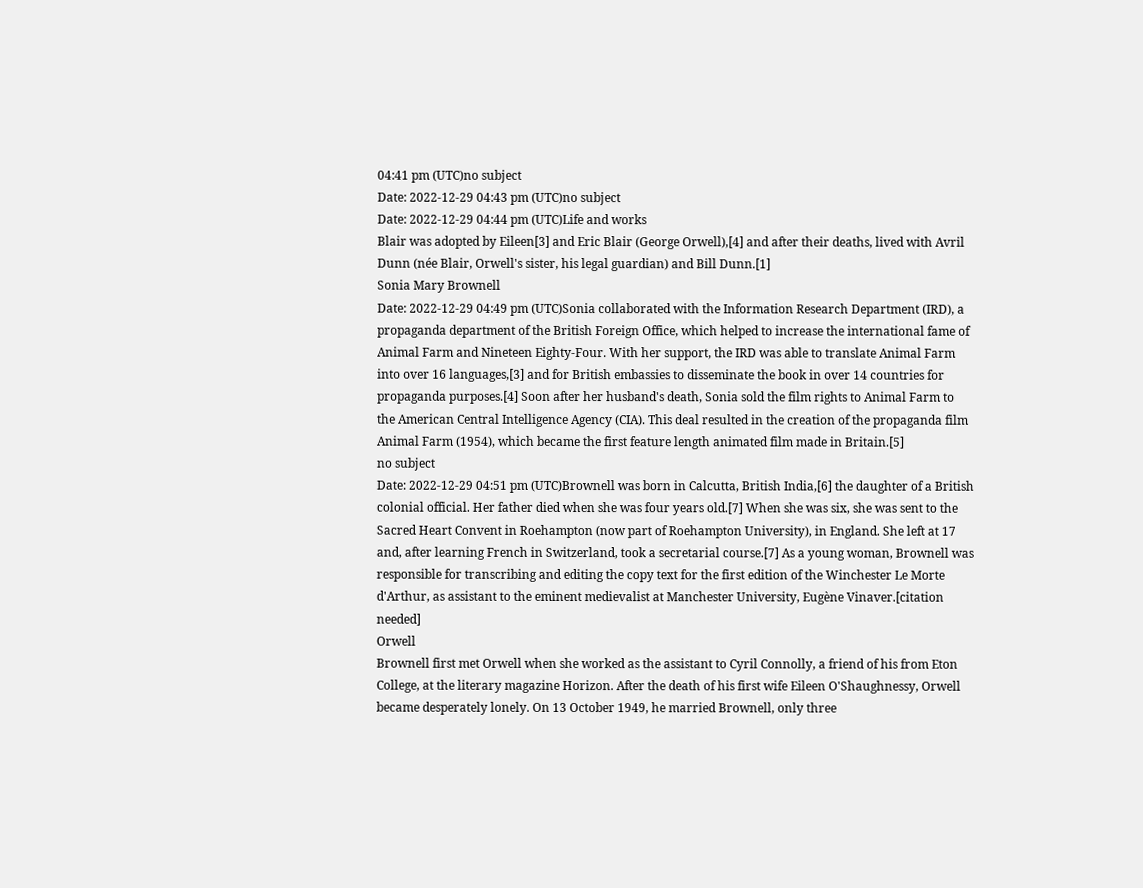04:41 pm (UTC)no subject
Date: 2022-12-29 04:43 pm (UTC)no subject
Date: 2022-12-29 04:44 pm (UTC)Life and works
Blair was adopted by Eileen[3] and Eric Blair (George Orwell),[4] and after their deaths, lived with Avril Dunn (née Blair, Orwell's sister, his legal guardian) and Bill Dunn.[1]
Sonia Mary Brownell
Date: 2022-12-29 04:49 pm (UTC)Sonia collaborated with the Information Research Department (IRD), a propaganda department of the British Foreign Office, which helped to increase the international fame of Animal Farm and Nineteen Eighty-Four. With her support, the IRD was able to translate Animal Farm into over 16 languages,[3] and for British embassies to disseminate the book in over 14 countries for propaganda purposes.[4] Soon after her husband's death, Sonia sold the film rights to Animal Farm to the American Central Intelligence Agency (CIA). This deal resulted in the creation of the propaganda film Animal Farm (1954), which became the first feature length animated film made in Britain.[5]
no subject
Date: 2022-12-29 04:51 pm (UTC)Brownell was born in Calcutta, British India,[6] the daughter of a British colonial official. Her father died when she was four years old.[7] When she was six, she was sent to the Sacred Heart Convent in Roehampton (now part of Roehampton University), in England. She left at 17 and, after learning French in Switzerland, took a secretarial course.[7] As a young woman, Brownell was responsible for transcribing and editing the copy text for the first edition of the Winchester Le Morte d'Arthur, as assistant to the eminent medievalist at Manchester University, Eugène Vinaver.[citation needed]
Orwell
Brownell first met Orwell when she worked as the assistant to Cyril Connolly, a friend of his from Eton College, at the literary magazine Horizon. After the death of his first wife Eileen O'Shaughnessy, Orwell became desperately lonely. On 13 October 1949, he married Brownell, only three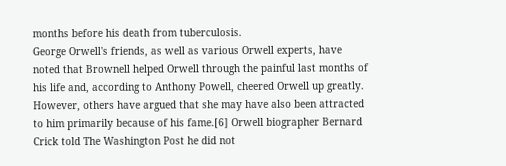months before his death from tuberculosis.
George Orwell's friends, as well as various Orwell experts, have noted that Brownell helped Orwell through the painful last months of his life and, according to Anthony Powell, cheered Orwell up greatly. However, others have argued that she may have also been attracted to him primarily because of his fame.[6] Orwell biographer Bernard Crick told The Washington Post he did not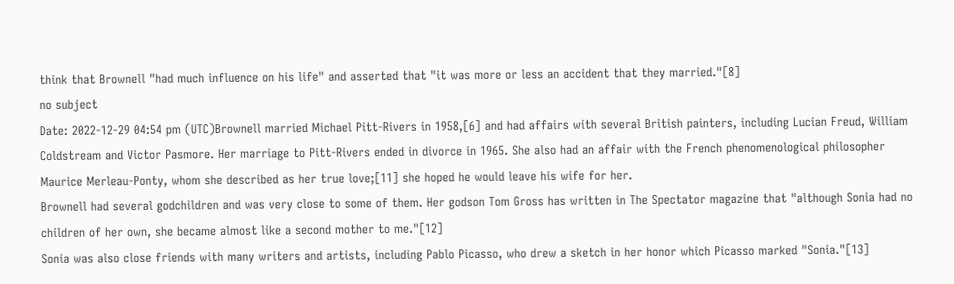think that Brownell "had much influence on his life" and asserted that "it was more or less an accident that they married."[8]
no subject
Date: 2022-12-29 04:54 pm (UTC)Brownell married Michael Pitt-Rivers in 1958,[6] and had affairs with several British painters, including Lucian Freud, William Coldstream and Victor Pasmore. Her marriage to Pitt-Rivers ended in divorce in 1965. She also had an affair with the French phenomenological philosopher Maurice Merleau-Ponty, whom she described as her true love;[11] she hoped he would leave his wife for her.
Brownell had several godchildren and was very close to some of them. Her godson Tom Gross has written in The Spectator magazine that "although Sonia had no children of her own, she became almost like a second mother to me."[12]
Sonia was also close friends with many writers and artists, including Pablo Picasso, who drew a sketch in her honor which Picasso marked "Sonia."[13]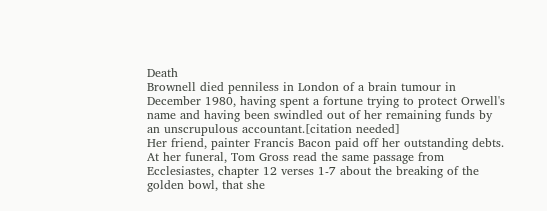Death
Brownell died penniless in London of a brain tumour in December 1980, having spent a fortune trying to protect Orwell's name and having been swindled out of her remaining funds by an unscrupulous accountant.[citation needed]
Her friend, painter Francis Bacon paid off her outstanding debts. At her funeral, Tom Gross read the same passage from Ecclesiastes, chapter 12 verses 1-7 about the breaking of the golden bowl, that she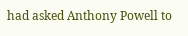had asked Anthony Powell to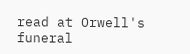read at Orwell's funeral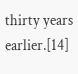thirty years earlier.[14]